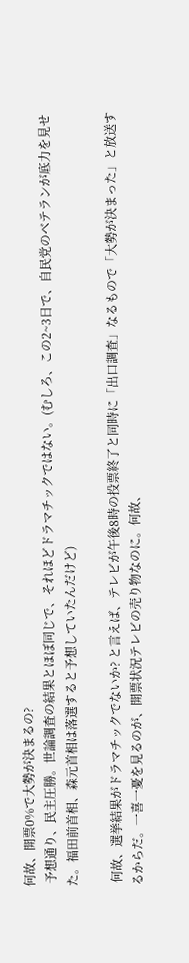何故、開票0%で大勢が決まるの?
 予想通り、民主圧勝。世論調査の結果とほぼ同じで、それほどドラマチックではない。(むしろ、この2~3日で、自民党のベテランが底力を見せた。福田前首相、森元首相は落選すると予想していたんだけど)

 何故、選挙結果がドラマチックでないか? と言えば、テレビが午後8時の投票終了と同時に「出口調査」なるもので「大勢が決まった」と放送するからだ。一喜一憂を見るのが、開票状況テレビの売り物なのに。何故、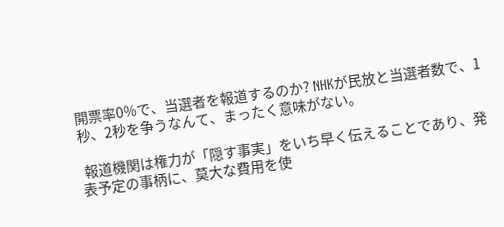開票率0%で、当選者を報道するのか? NHKが民放と当選者数で、1秒、2秒を争うなんて、まったく意味がない。

 報道機関は権力が「隠す事実」をいち早く伝えることであり、発表予定の事柄に、莫大な費用を使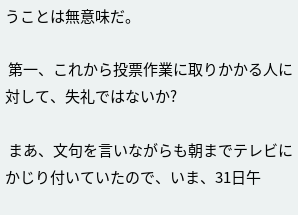うことは無意味だ。

 第一、これから投票作業に取りかかる人に対して、失礼ではないか?

 まあ、文句を言いながらも朝までテレビにかじり付いていたので、いま、31日午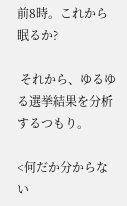前8時。これから眠るか?

 それから、ゆるゆる選挙結果を分析するつもり。

<何だか分からない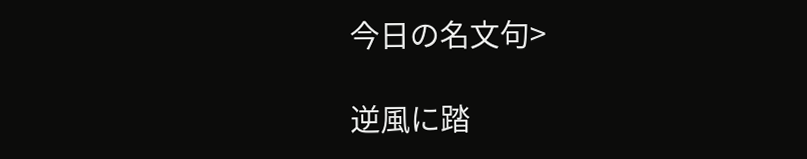今日の名文句>

逆風に踏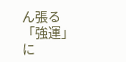ん張る「強運」に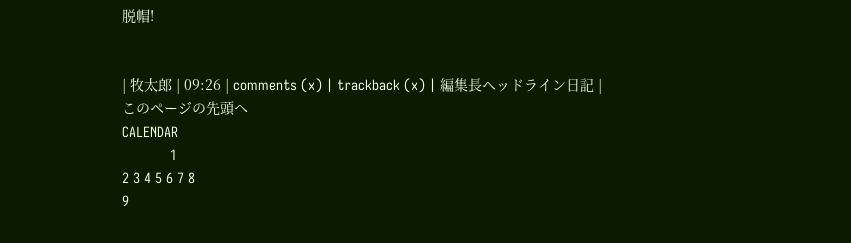脱帽!


| 牧太郎 | 09:26 | comments (x) | trackback (x) | 編集長ヘッドライン日記 |
このページの先頭へ
CALENDAR
            1
2 3 4 5 6 7 8
9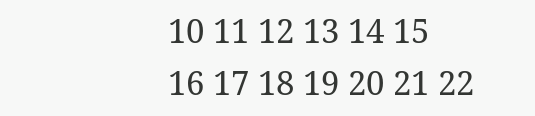10 11 12 13 14 15
16 17 18 19 20 21 22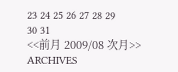23 24 25 26 27 28 29
30 31
<<前月 2009/08 次月>>
ARCHIVES